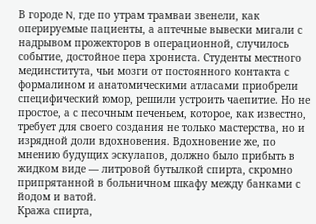В городе N, где по утрам трамваи звенели, как оперируемые пациенты, а аптечные вывески мигали с надрывом прожекторов в операционной, случилось событие, достойное пера хрониста. Студенты местного мединститута, чьи мозги от постоянного контакта с формалином и анатомическими атласами приобрели специфический юмор, решили устроить чаепитие. Но не простое, а с песочным печеньем, которое, как известно, требует для своего создания не только мастерства, но и изрядной доли вдохновения. Вдохновение же, по мнению будущих эскулапов, должно было прибыть в жидком виде — литровой бутылкой спирта, скромно припрятанной в больничном шкафу между банками с йодом и ватой.
Кража спирта,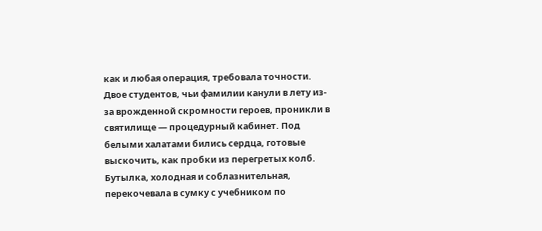как и любая операция, требовала точности. Двое студентов, чьи фамилии канули в лету из-за врожденной скромности героев, проникли в святилище — процедурный кабинет. Под белыми халатами бились сердца, готовые выскочить, как пробки из перегретых колб. Бутылка, холодная и соблазнительная, перекочевала в сумку с учебником по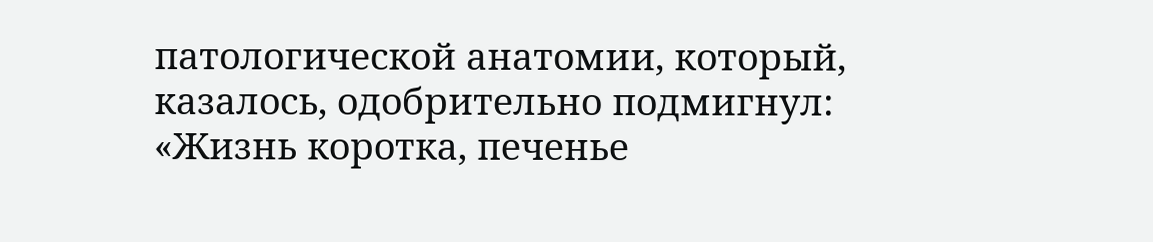патологической анатомии, который, казалось, одобрительно подмигнул: «Жизнь коротка, печенье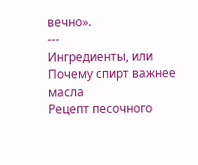вечно».
---
Ингредиенты, или Почему спирт важнее масла
Рецепт песочного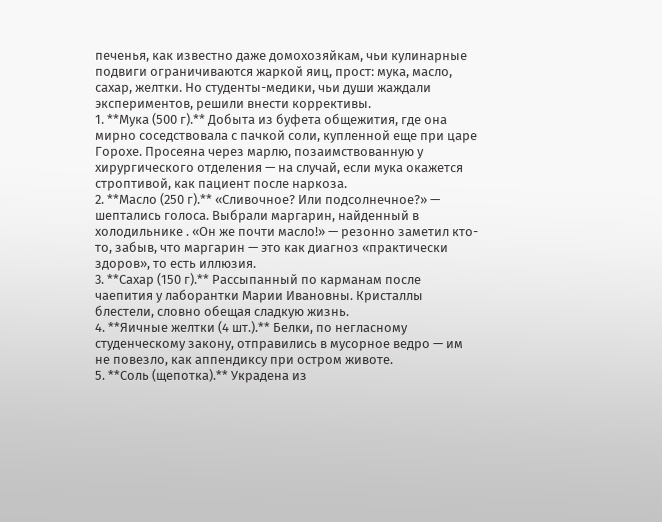печенья, как известно даже домохозяйкам, чьи кулинарные подвиги ограничиваются жаркой яиц, прост: мука, масло, сахар, желтки. Но студенты-медики, чьи души жаждали экспериментов, решили внести коррективы.
1. **Мука (500 г).** Добыта из буфета общежития, где она мирно соседствовала с пачкой соли, купленной еще при царе Горохе. Просеяна через марлю, позаимствованную у хирургического отделения — на случай, если мука окажется строптивой, как пациент после наркоза.
2. **Масло (250 г).** «Сливочное? Или подсолнечное?» — шептались голоса. Выбрали маргарин, найденный в холодильнике . «Он же почти масло!» — резонно заметил кто-то, забыв, что маргарин — это как диагноз «практически здоров», то есть иллюзия.
3. **Сахар (150 г).** Рассыпанный по карманам после чаепития у лаборантки Марии Ивановны. Кристаллы блестели, словно обещая сладкую жизнь.
4. **Яичные желтки (4 шт.).** Белки, по негласному студенческому закону, отправились в мусорное ведро — им не повезло, как аппендиксу при остром животе.
5. **Соль (щепотка).** Украдена из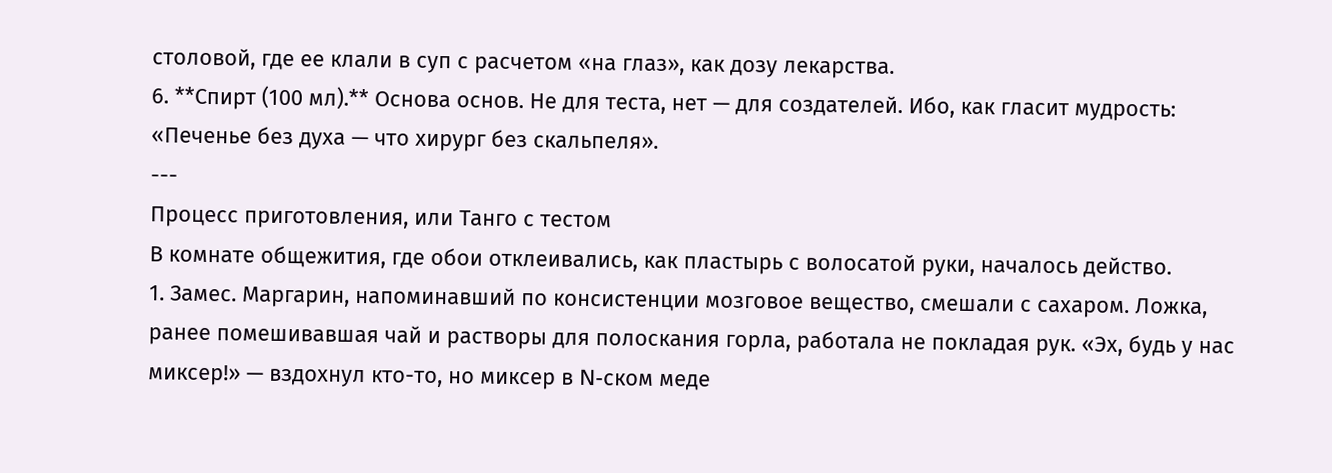столовой, где ее клали в суп с расчетом «на глаз», как дозу лекарства.
6. **Спирт (100 мл).** Основа основ. Не для теста, нет — для создателей. Ибо, как гласит мудрость: «Печенье без духа — что хирург без скальпеля».
---
Процесс приготовления, или Танго с тестом
В комнате общежития, где обои отклеивались, как пластырь с волосатой руки, началось действо.
1. Замес. Маргарин, напоминавший по консистенции мозговое вещество, смешали с сахаром. Ложка, ранее помешивавшая чай и растворы для полоскания горла, работала не покладая рук. «Эх, будь у нас миксер!» — вздохнул кто-то, но миксер в N-ском меде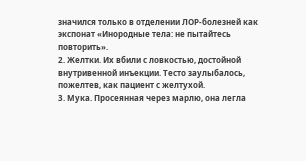значился только в отделении ЛОР-болезней как экспонат «Инородные тела: не пытайтесь повторить».
2. Желтки. Их вбили с ловкостью, достойной внутривенной инъекции. Тесто заулыбалось, пожелтев, как пациент с желтухой.
3. Мука. Просеянная через марлю, она легла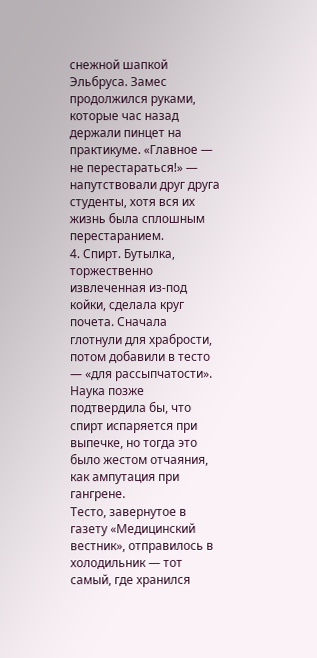снежной шапкой Эльбруса. Замес продолжился руками, которые час назад держали пинцет на практикуме. «Главное — не перестараться!» — напутствовали друг друга студенты, хотя вся их жизнь была сплошным перестаранием.
4. Спирт. Бутылка, торжественно извлеченная из-под койки, сделала круг почета. Сначала глотнули для храбрости, потом добавили в тесто — «для рассыпчатости». Наука позже подтвердила бы, что спирт испаряется при выпечке, но тогда это было жестом отчаяния, как ампутация при гангрене.
Тесто, завернутое в газету «Медицинский вестник», отправилось в холодильник — тот самый, где хранился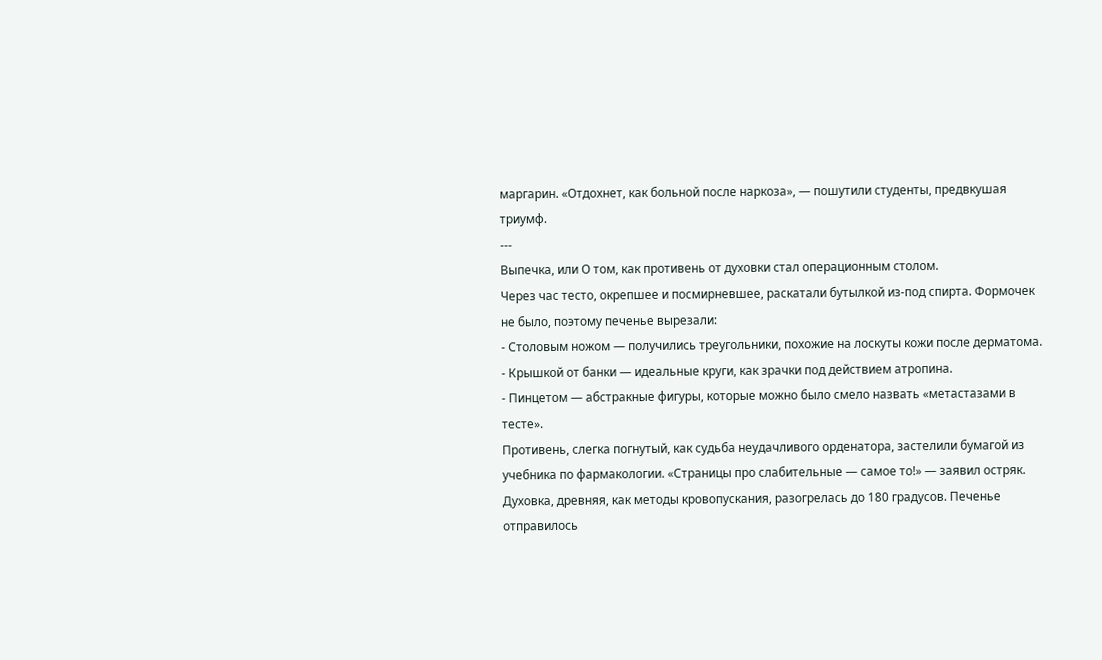маргарин. «Отдохнет, как больной после наркоза», — пошутили студенты, предвкушая триумф.
---
Выпечка, или О том, как противень от духовки стал операционным столом.
Через час тесто, окрепшее и посмирневшее, раскатали бутылкой из-под спирта. Формочек не было, поэтому печенье вырезали:
- Столовым ножом — получились треугольники, похожие на лоскуты кожи после дерматома.
- Крышкой от банки — идеальные круги, как зрачки под действием атропина.
- Пинцетом — абстракные фигуры, которые можно было смело назвать «метастазами в тесте».
Противень, слегка погнутый, как судьба неудачливого орденатора, застелили бумагой из учебника по фармакологии. «Страницы про слабительные — самое то!» — заявил остряк.
Духовка, древняя, как методы кровопускания, разогрелась до 180 градусов. Печенье отправилось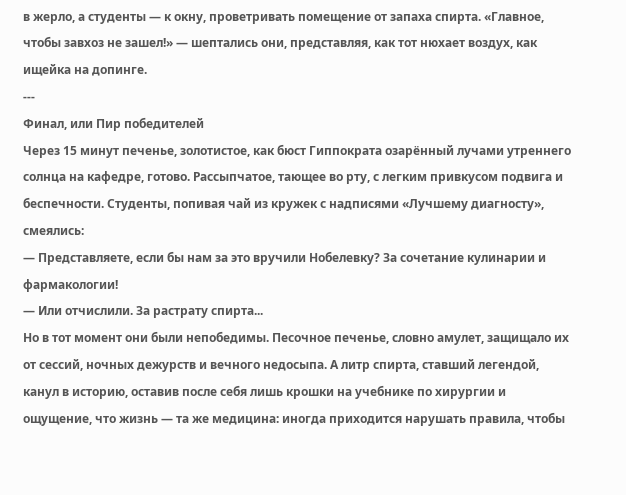в жерло, а студенты — к окну, проветривать помещение от запаха спирта. «Главное, чтобы завхоз не зашел!» — шептались они, представляя, как тот нюхает воздух, как ищейка на допинге.
---
Финал, или Пир победителей
Через 15 минут печенье, золотистое, как бюст Гиппократа озарённый лучами утреннего солнца на кафедре, готово. Рассыпчатое, тающее во рту, с легким привкусом подвига и беспечности. Студенты, попивая чай из кружек с надписями «Лучшему диагносту», смеялись:
— Представляете, если бы нам за это вручили Нобелевку? За сочетание кулинарии и фармакологии!
— Или отчислили. За растрату спирта...
Но в тот момент они были непобедимы. Песочное печенье, словно амулет, защищало их от сессий, ночных дежурств и вечного недосыпа. А литр спирта, ставший легендой, канул в историю, оставив после себя лишь крошки на учебнике по хирургии и ощущение, что жизнь — та же медицина: иногда приходится нарушать правила, чтобы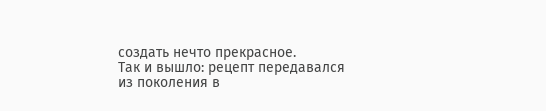создать нечто прекрасное.
Так и вышло: рецепт передавался из поколения в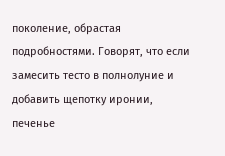поколение, обрастая подробностями. Говорят, что если замесить тесто в полнолуние и добавить щепотку иронии, печенье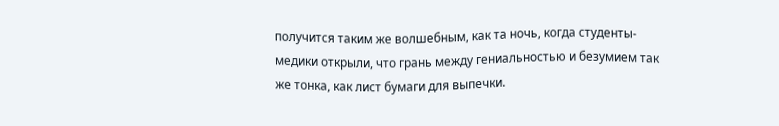получится таким же волшебным, как та ночь, когда студенты-медики открыли, что грань между гениальностью и безумием так же тонка, как лист бумаги для выпечки.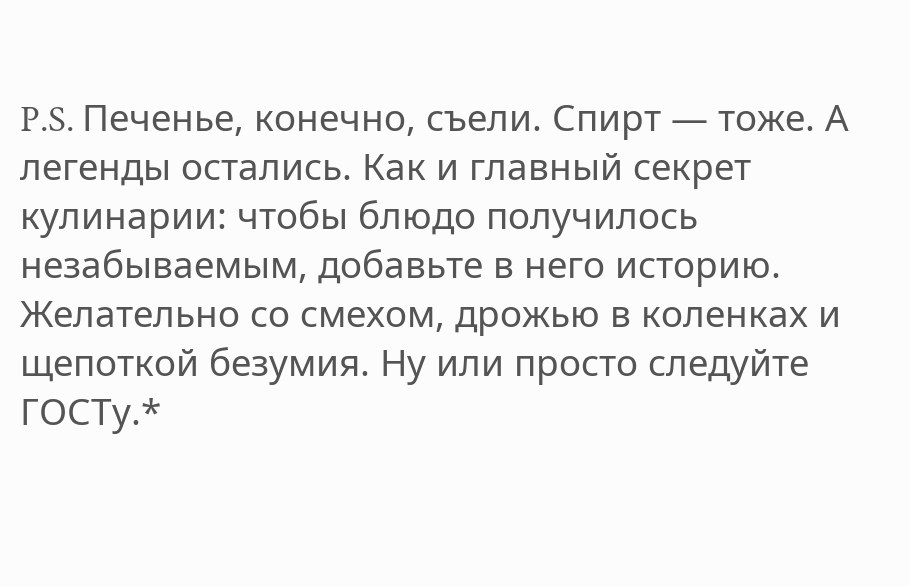P.S. Печенье, конечно, съели. Спирт — тоже. А легенды остались. Как и главный секрет кулинарии: чтобы блюдо получилось незабываемым, добавьте в него историю. Желательно со смехом, дрожью в коленках и щепоткой безумия. Ну или просто следуйте ГОСТу.*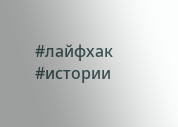#лайфхак #истории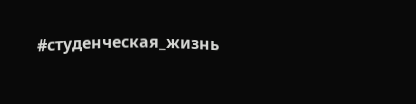#студенческая_жизнь